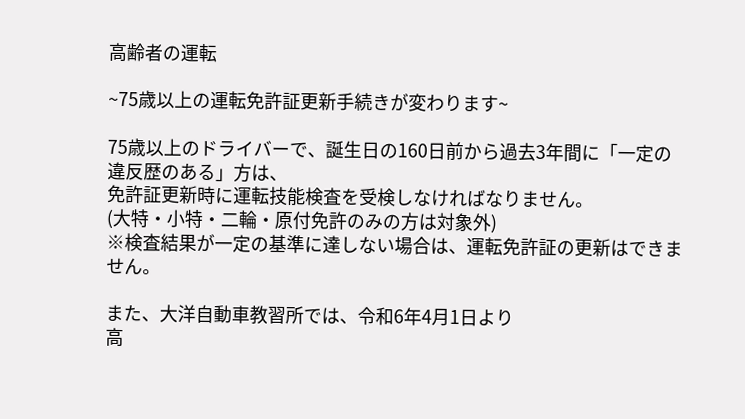高齢者の運転

~75歳以上の運転免許証更新手続きが変わります~

75歳以上のドライバーで、誕生日の160日前から過去3年間に「一定の違反歴のある」方は、
免許証更新時に運転技能検査を受検しなければなりません。
(大特・小特・二輪・原付免許のみの方は対象外)
※検査結果が一定の基準に達しない場合は、運転免許証の更新はできません。

また、大洋自動車教習所では、令和6年4月1日より
高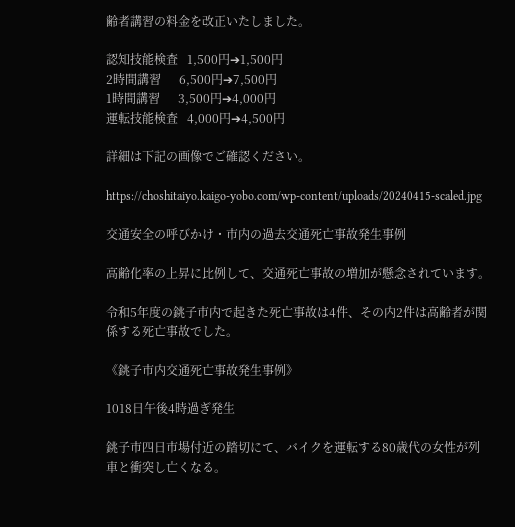齢者講習の料金を改正いたしました。

認知技能検査   1,500円➔1,500円
2時間講習      6,500円➔7,500円
1時間講習      3,500円➔4,000円
運転技能検査   4,000円➔4,500円

詳細は下記の画像でご確認ください。

https://choshitaiyo.kaigo-yobo.com/wp-content/uploads/20240415-scaled.jpg

交通安全の呼びかけ・市内の過去交通死亡事故発生事例

高齢化率の上昇に比例して、交通死亡事故の増加が懸念されています。

令和5年度の銚子市内で起きた死亡事故は4件、その内2件は高齢者が関係する死亡事故でした。

《銚子市内交通死亡事故発生事例》

1018日午後4時過ぎ発生

銚子市四日市場付近の踏切にて、バイクを運転する80歳代の女性が列車と衝突し亡くなる。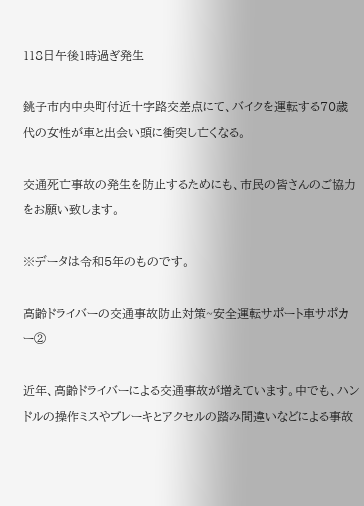118日午後1時過ぎ発生

銚子市内中央町付近十字路交差点にて、バイクを運転する70歳代の女性が車と出会い頭に衝突し亡くなる。

交通死亡事故の発生を防止するためにも、市民の皆さんのご協力をお願い致します。

※データは令和5年のものです。

高齢ドライバーの交通事故防止対策~安全運転サポート車サポカー②

近年、高齢ドライバーによる交通事故が増えています。中でも、ハンドルの操作ミスやブレーキとアクセルの踏み間違いなどによる事故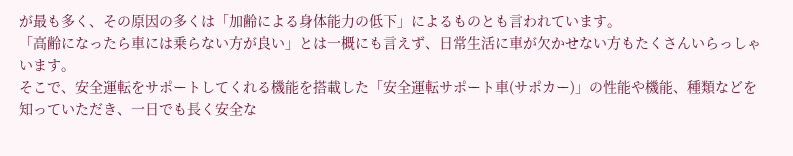が最も多く、その原因の多くは「加齢による身体能力の低下」によるものとも言われています。
「高齢になったら車には乗らない方が良い」とは一概にも言えず、日常生活に車が欠かせない方もたくさんいらっしゃいます。
そこで、安全運転をサポートしてくれる機能を搭載した「安全運転サポート車(サポカー)」の性能や機能、種類などを知っていただき、一日でも長く安全な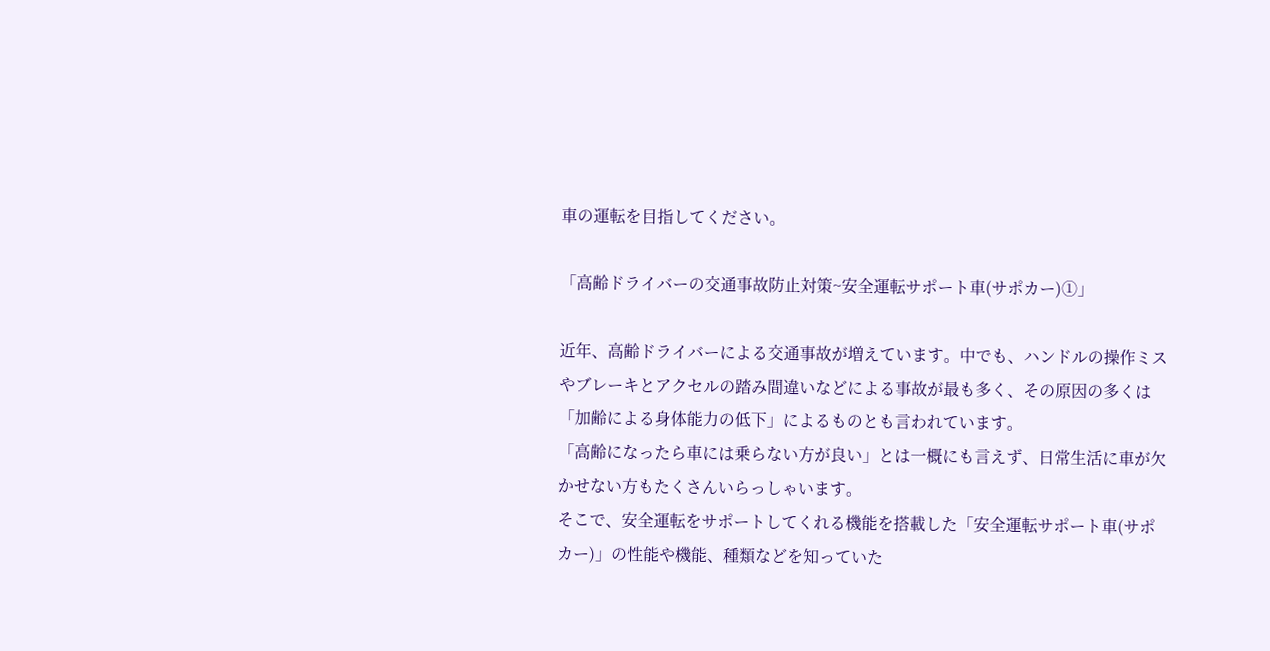車の運転を目指してください。

「高齢ドライバーの交通事故防止対策~安全運転サポート車(サポカー)①」

近年、高齢ドライバーによる交通事故が増えています。中でも、ハンドルの操作ミスやブレーキとアクセルの踏み間違いなどによる事故が最も多く、その原因の多くは「加齢による身体能力の低下」によるものとも言われています。
「高齢になったら車には乗らない方が良い」とは一概にも言えず、日常生活に車が欠かせない方もたくさんいらっしゃいます。
そこで、安全運転をサポートしてくれる機能を搭載した「安全運転サポート車(サポカー)」の性能や機能、種類などを知っていた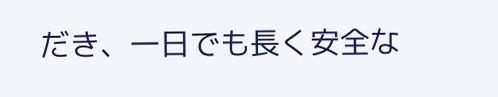だき、一日でも長く安全な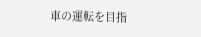車の運転を目指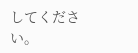してください。